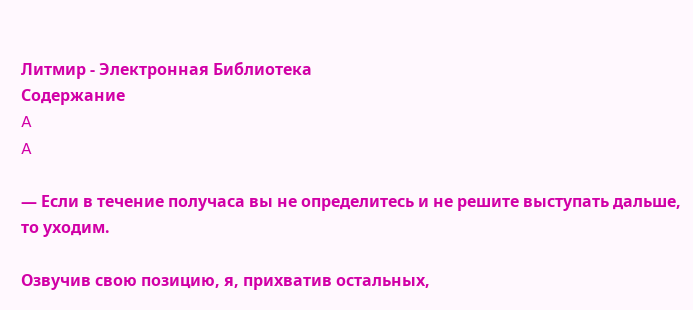Литмир - Электронная Библиотека
Содержание
A
A

— Если в течение получаса вы не определитесь и не решите выступать дальше, то уходим.

Озвучив свою позицию, я, прихватив остальных,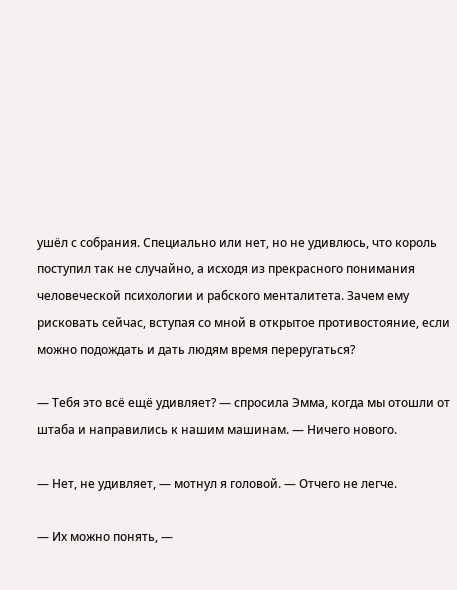ушёл с собрания. Специально или нет, но не удивлюсь, что король поступил так не случайно, а исходя из прекрасного понимания человеческой психологии и рабского менталитета. Зачем ему рисковать сейчас, вступая со мной в открытое противостояние, если можно подождать и дать людям время переругаться?

— Тебя это всё ещё удивляет? — спросила Эмма, когда мы отошли от штаба и направились к нашим машинам. — Ничего нового.

— Нет, не удивляет, — мотнул я головой. — Отчего не легче.

— Их можно понять, —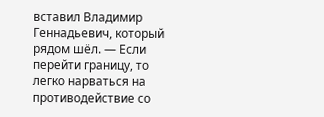вставил Владимир Геннадьевич, который рядом шёл. — Если перейти границу, то легко нарваться на противодействие со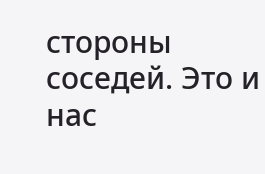стороны соседей. Это и нас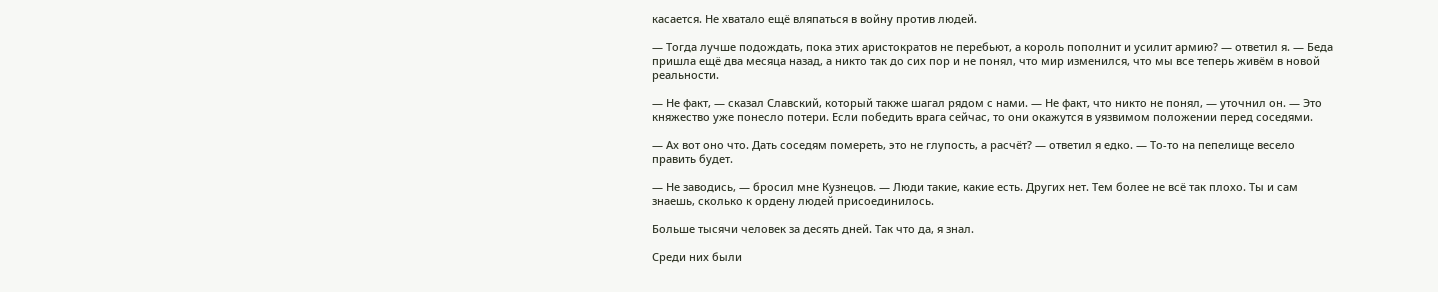касается. Не хватало ещё вляпаться в войну против людей.

— Тогда лучше подождать, пока этих аристократов не перебьют, а король пополнит и усилит армию? — ответил я. — Беда пришла ещё два месяца назад, а никто так до сих пор и не понял, что мир изменился, что мы все теперь живём в новой реальности.

— Не факт, — сказал Славский, который также шагал рядом с нами. — Не факт, что никто не понял, — уточнил он. — Это княжество уже понесло потери. Если победить врага сейчас, то они окажутся в уязвимом положении перед соседями.

— Ах вот оно что. Дать соседям помереть, это не глупость, а расчёт? — ответил я едко. — То-то на пепелище весело править будет.

— Не заводись, — бросил мне Кузнецов. — Люди такие, какие есть. Других нет. Тем более не всё так плохо. Ты и сам знаешь, сколько к ордену людей присоединилось.

Больше тысячи человек за десять дней. Так что да, я знал.

Среди них были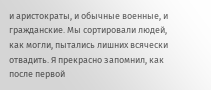и аристократы, и обычные военные, и гражданские. Мы сортировали людей, как могли, пытались лишних всячески отвадить. Я прекрасно запомнил, как после первой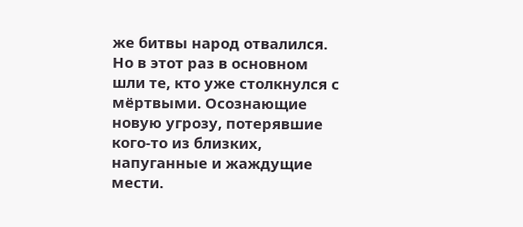же битвы народ отвалился. Но в этот раз в основном шли те, кто уже столкнулся с мёртвыми. Осознающие новую угрозу, потерявшие кого-то из близких, напуганные и жаждущие мести.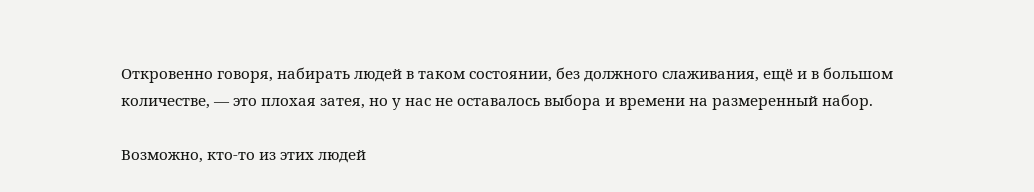Откровенно говоря, набирать людей в таком состоянии, без должного слаживания, ещё и в большом количестве, — это плохая затея, но у нас не оставалось выбора и времени на размеренный набор.

Возможно, кто-то из этих людей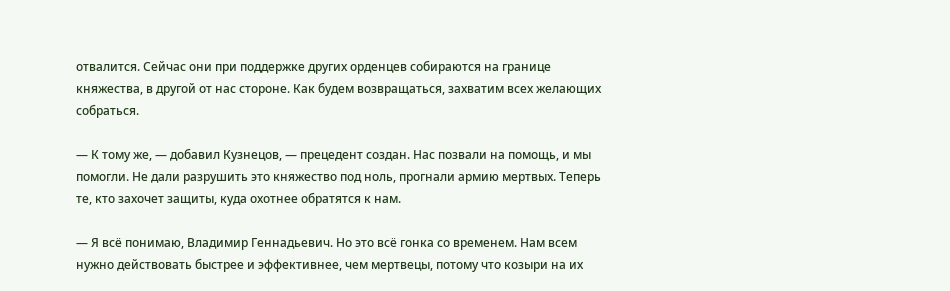отвалится. Сейчас они при поддержке других орденцев собираются на границе княжества, в другой от нас стороне. Как будем возвращаться, захватим всех желающих собраться.

— К тому же, — добавил Кузнецов, — прецедент создан. Нас позвали на помощь, и мы помогли. Не дали разрушить это княжество под ноль, прогнали армию мертвых. Теперь те, кто захочет защиты, куда охотнее обратятся к нам.

— Я всё понимаю, Владимир Геннадьевич. Но это всё гонка со временем. Нам всем нужно действовать быстрее и эффективнее, чем мертвецы, потому что козыри на их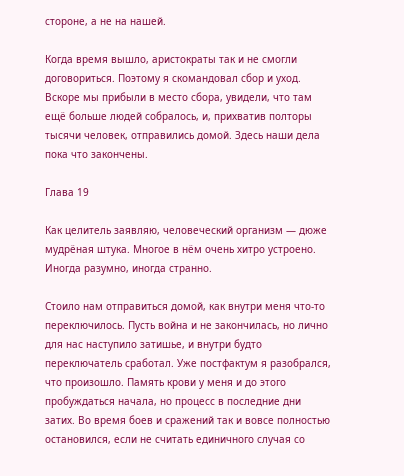стороне, а не на нашей.

Когда время вышло, аристократы так и не смогли договориться. Поэтому я скомандовал сбор и уход. Вскоре мы прибыли в место сбора, увидели, что там ещё больше людей собралось, и, прихватив полторы тысячи человек, отправились домой. Здесь наши дела пока что закончены.

Глава 19

Как целитель заявляю, человеческий организм — дюже мудрёная штука. Многое в нём очень хитро устроено. Иногда разумно, иногда странно.

Стоило нам отправиться домой, как внутри меня что-то переключилось. Пусть война и не закончилась, но лично для нас наступило затишье, и внутри будто переключатель сработал. Уже постфактум я разобрался, что произошло. Память крови у меня и до этого пробуждаться начала, но процесс в последние дни затих. Во время боев и сражений так и вовсе полностью остановился, если не считать единичного случая со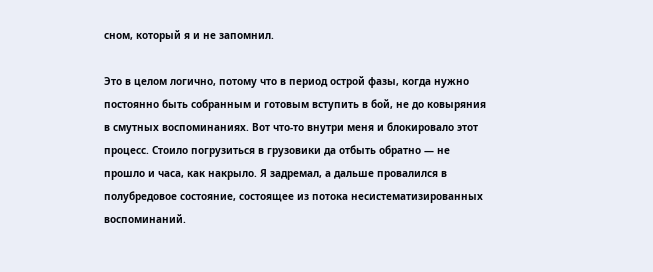сном, который я и не запомнил.

Это в целом логично, потому что в период острой фазы, когда нужно постоянно быть собранным и готовым вступить в бой, не до ковыряния в смутных воспоминаниях. Вот что-то внутри меня и блокировало этот процесс. Стоило погрузиться в грузовики да отбыть обратно — не прошло и часа, как накрыло. Я задремал, а дальше провалился в полубредовое состояние, состоящее из потока несистематизированных воспоминаний.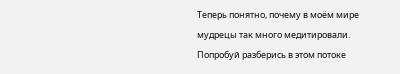Теперь понятно, почему в моём мире мудрецы так много медитировали. Попробуй разберись в этом потоке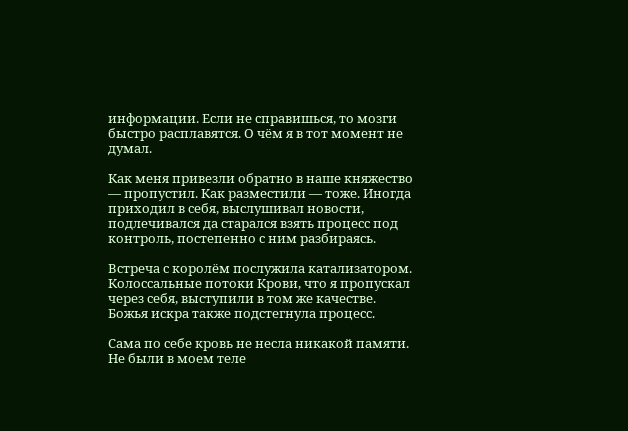информации. Если не справишься, то мозги быстро расплавятся. О чём я в тот момент не думал.

Как меня привезли обратно в наше княжество — пропустил. Как разместили — тоже. Иногда приходил в себя, выслушивал новости, подлечивался да старался взять процесс под контроль, постепенно с ним разбираясь.

Встреча с королём послужила катализатором. Колоссальные потоки Крови, что я пропускал через себя, выступили в том же качестве. Божья искра также подстегнула процесс.

Сама по себе кровь не несла никакой памяти. Не были в моем теле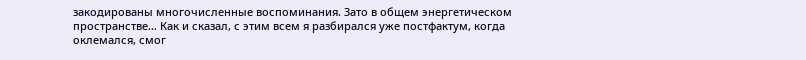закодированы многочисленные воспоминания. Зато в общем энергетическом пространстве… Как и сказал, с этим всем я разбирался уже постфактум, когда оклемался, смог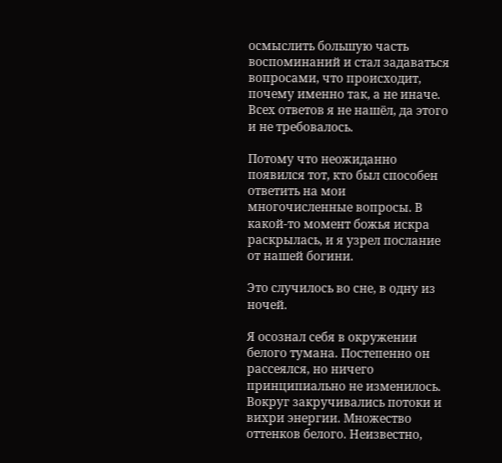осмыслить большую часть воспоминаний и стал задаваться вопросами, что происходит, почему именно так, а не иначе. Всех ответов я не нашёл, да этого и не требовалось.

Потому что неожиданно появился тот, кто был способен ответить на мои многочисленные вопросы. В какой-то момент божья искра раскрылась, и я узрел послание от нашей богини.

Это случилось во сне, в одну из ночей.

Я осознал себя в окружении белого тумана. Постепенно он рассеялся, но ничего принципиально не изменилось. Вокруг закручивались потоки и вихри энергии. Множество оттенков белого. Неизвестно,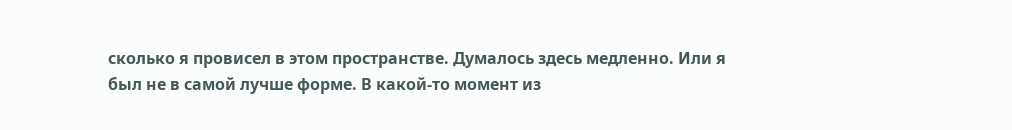сколько я провисел в этом пространстве. Думалось здесь медленно. Или я был не в самой лучше форме. В какой-то момент из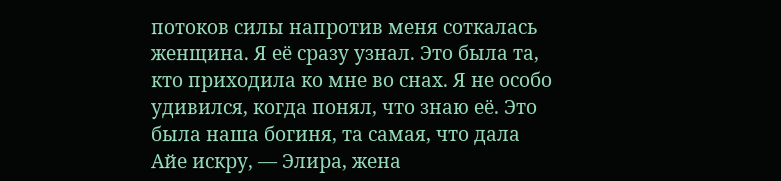потоков силы напротив меня соткалась женщина. Я её сразу узнал. Это была та, кто приходила ко мне во снах. Я не особо удивился, когда понял, что знаю её. Это была наша богиня, та самая, что дала Айе искру, — Элира, жена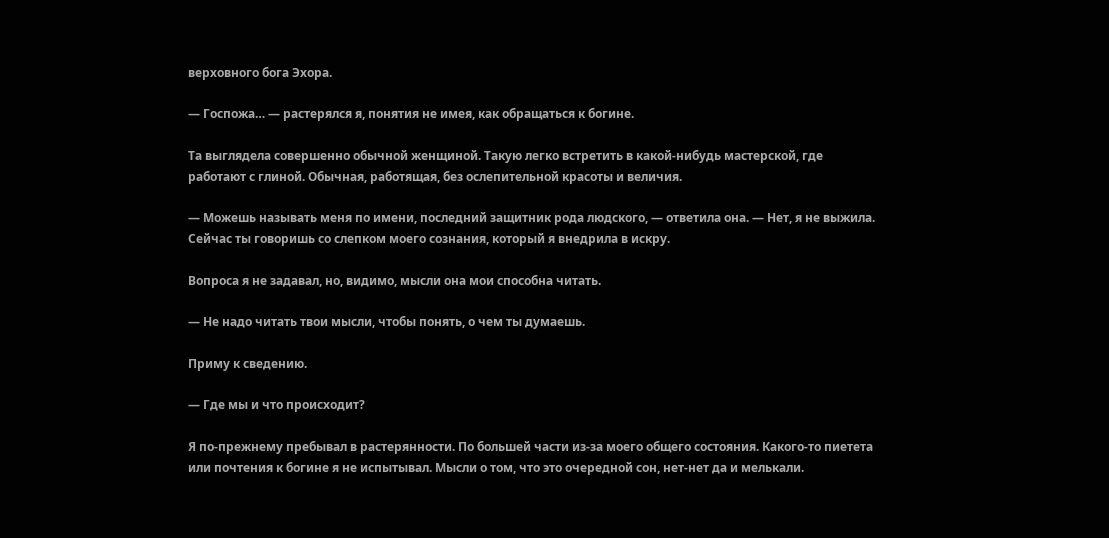верховного бога Эхора.

— Госпожа… — растерялся я, понятия не имея, как обращаться к богине.

Та выглядела совершенно обычной женщиной. Такую легко встретить в какой-нибудь мастерской, где работают с глиной. Обычная, работящая, без ослепительной красоты и величия.

— Можешь называть меня по имени, последний защитник рода людского, — ответила она. — Нет, я не выжила. Сейчас ты говоришь со слепком моего сознания, который я внедрила в искру.

Вопроса я не задавал, но, видимо, мысли она мои способна читать.

— Не надо читать твои мысли, чтобы понять, о чем ты думаешь.

Приму к сведению.

— Где мы и что происходит?

Я по-прежнему пребывал в растерянности. По большей части из-за моего общего состояния. Какого-то пиетета или почтения к богине я не испытывал. Мысли о том, что это очередной сон, нет-нет да и мелькали.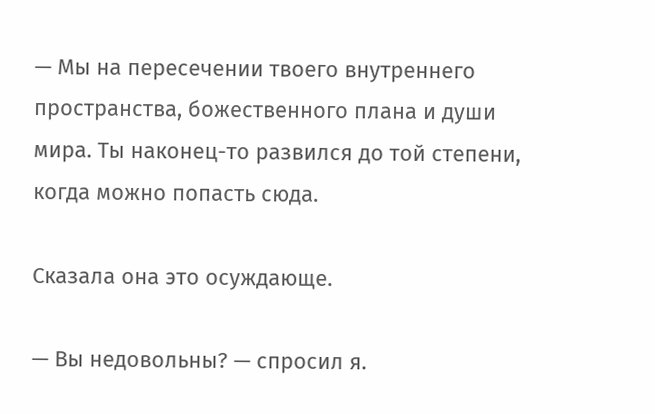— Мы на пересечении твоего внутреннего пространства, божественного плана и души мира. Ты наконец-то развился до той степени, когда можно попасть сюда.

Сказала она это осуждающе.

— Вы недовольны? — спросил я.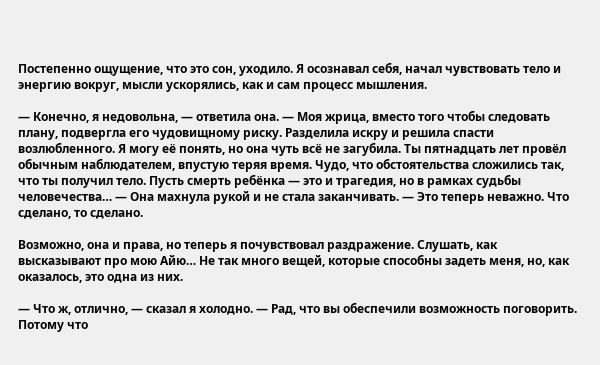Постепенно ощущение, что это сон, уходило. Я осознавал себя, начал чувствовать тело и энергию вокруг, мысли ускорялись, как и сам процесс мышления.

— Конечно, я недовольна, — ответила она. — Моя жрица, вместо того чтобы следовать плану, подвергла его чудовищному риску. Разделила искру и решила спасти возлюбленного. Я могу её понять, но она чуть всё не загубила. Ты пятнадцать лет провёл обычным наблюдателем, впустую теряя время. Чудо, что обстоятельства сложились так, что ты получил тело. Пусть смерть ребёнка — это и трагедия, но в рамках судьбы человечества… — Она махнула рукой и не стала заканчивать. — Это теперь неважно. Что сделано, то сделано.

Возможно, она и права, но теперь я почувствовал раздражение. Слушать, как высказывают про мою Айю… Не так много вещей, которые способны задеть меня, но, как оказалось, это одна из них.

— Что ж, отлично, — сказал я холодно. — Рад, что вы обеспечили возможность поговорить. Потому что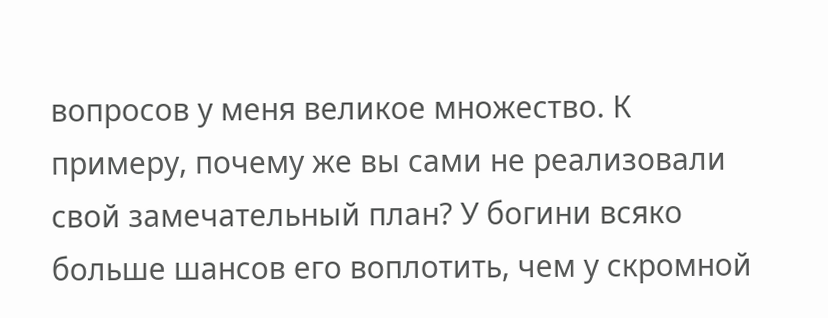вопросов у меня великое множество. К примеру, почему же вы сами не реализовали свой замечательный план? У богини всяко больше шансов его воплотить, чем у скромной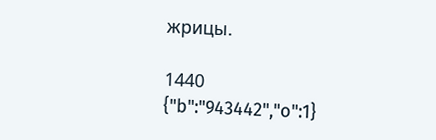жрицы.

1440
{"b":"943442","o":1}